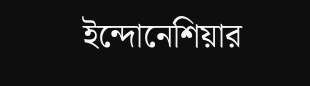ইন্দোনেশিয়ার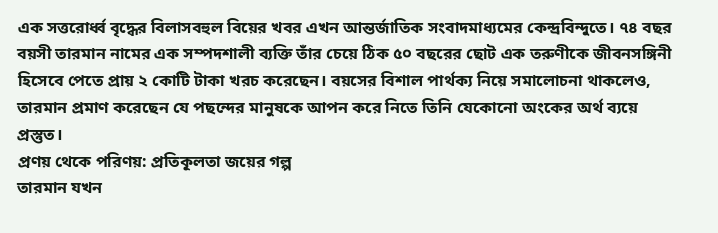এক সত্তরোর্ধ্ব বৃদ্ধের বিলাসবহুল বিয়ের খবর এখন আন্তর্জাতিক সংবাদমাধ্যমের কেন্দ্রবিন্দুতে। ৭৪ বছর বয়সী তারমান নামের এক সম্পদশালী ব্যক্তি তাঁর চেয়ে ঠিক ৫০ বছরের ছোট এক তরুণীকে জীবনসঙ্গিনী হিসেবে পেতে প্রায় ২ কোটি টাকা খরচ করেছেন। বয়সের বিশাল পার্থক্য নিয়ে সমালোচনা থাকলেও, তারমান প্রমাণ করেছেন যে পছন্দের মানুষকে আপন করে নিতে তিনি যেকোনো অংকের অর্থ ব্যয়ে প্রস্তুত।
প্রণয় থেকে পরিণয়: প্রতিকূলতা জয়ের গল্প
তারমান যখন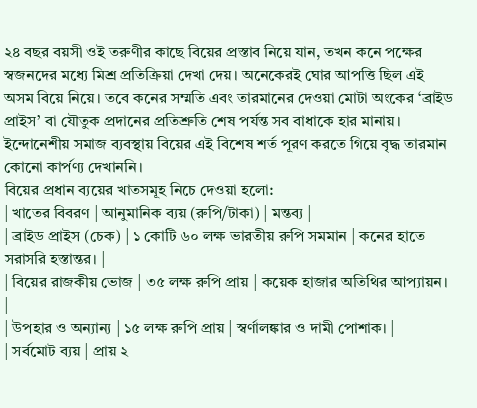২৪ বছর বয়সী ওই তরুণীর কাছে বিয়ের প্রস্তাব নিয়ে যান, তখন কনে পক্ষের স্বজনদের মধ্যে মিশ্র প্রতিক্রিয়া দেখা দেয়। অনেকেরই ঘোর আপত্তি ছিল এই অসম বিয়ে নিয়ে। তবে কনের সম্মতি এবং তারমানের দেওয়া মোটা অংকের ‘ব্রাইড প্রাইস’ বা যৌতুক প্রদানের প্রতিশ্রুতি শেষ পর্যন্ত সব বাধাকে হার মানায়। ইন্দোনেশীয় সমাজ ব্যবস্থায় বিয়ের এই বিশেষ শর্ত পূরণ করতে গিয়ে বৃদ্ধ তারমান কোনো কার্পণ্য দেখাননি।
বিয়ের প্রধান ব্যয়ের খাতসমূহ নিচে দেওয়া হলো:
| খাতের বিবরণ | আনুমানিক ব্যয় (রুপি/টাকা) | মন্তব্য |
| ব্রাইড প্রাইস (চেক) | ১ কোটি ৬০ লক্ষ ভারতীয় রুপি সমমান | কনের হাতে সরাসরি হস্তান্তর। |
| বিয়ের রাজকীয় ভোজ | ৩৫ লক্ষ রুপি প্রায় | কয়েক হাজার অতিথির আপ্যায়ন। |
| উপহার ও অন্যান্য | ১৫ লক্ষ রুপি প্রায় | স্বর্ণালঙ্কার ও দামী পোশাক। |
| সর্বমোট ব্যয় | প্রায় ২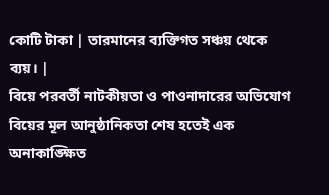কোটি টাকা | তারমানের ব্যক্তিগত সঞ্চয় থেকে ব্যয়। |
বিয়ে পরবর্তী নাটকীয়তা ও পাওনাদারের অভিযোগ
বিয়ের মূল আনুষ্ঠানিকতা শেষ হতেই এক অনাকাঙ্ক্ষিত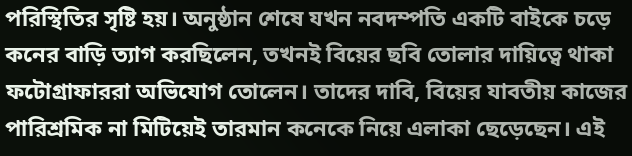পরিস্থিতির সৃষ্টি হয়। অনুষ্ঠান শেষে যখন নবদম্পতি একটি বাইকে চড়ে কনের বাড়ি ত্যাগ করছিলেন, তখনই বিয়ের ছবি তোলার দায়িত্বে থাকা ফটোগ্রাফাররা অভিযোগ তোলেন। তাদের দাবি, বিয়ের যাবতীয় কাজের পারিশ্রমিক না মিটিয়েই তারমান কনেকে নিয়ে এলাকা ছেড়েছেন। এই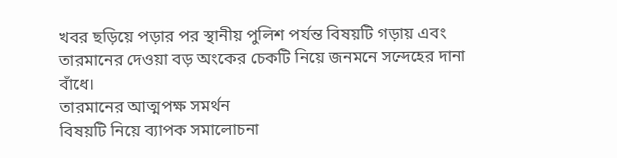খবর ছড়িয়ে পড়ার পর স্থানীয় পুলিশ পর্যন্ত বিষয়টি গড়ায় এবং তারমানের দেওয়া বড় অংকের চেকটি নিয়ে জনমনে সন্দেহের দানা বাঁধে।
তারমানের আত্মপক্ষ সমর্থন
বিষয়টি নিয়ে ব্যাপক সমালোচনা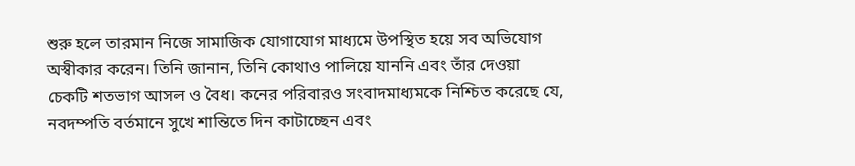শুরু হলে তারমান নিজে সামাজিক যোগাযোগ মাধ্যমে উপস্থিত হয়ে সব অভিযোগ অস্বীকার করেন। তিনি জানান, তিনি কোথাও পালিয়ে যাননি এবং তাঁর দেওয়া চেকটি শতভাগ আসল ও বৈধ। কনের পরিবারও সংবাদমাধ্যমকে নিশ্চিত করেছে যে, নবদম্পতি বর্তমানে সুখে শান্তিতে দিন কাটাচ্ছেন এবং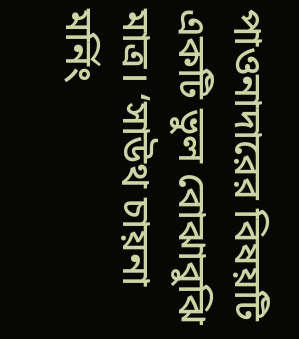পাওনাদারের বিষয়টি একটি ভুল বোঝাবুঝি মাত্র। ‘সাউথ চায়না মর্নিং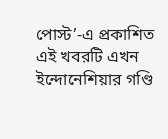পোস্ট’-এ প্রকাশিত এই খবরটি এখন ইন্দোনেশিয়ার গণ্ডি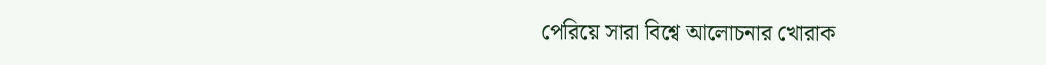পেরিয়ে সারা বিশ্বে আলোচনার খোরাক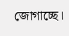জোগাচ্ছে।